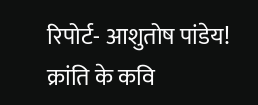रिपोर्ट- आशुतोष पांडेय!
क्रांति के कवि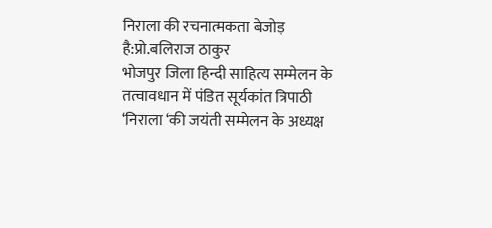निराला की रचनात्मकता बेजोड़ है:प्रो.बलिराज ठाकुर
भोजपुर जिला हिन्दी साहित्य सम्मेलन के तत्वावधान में पंडित सूर्यकांत त्रिपाठी ‘निराला ‘की जयंती सम्मेलन के अध्यक्ष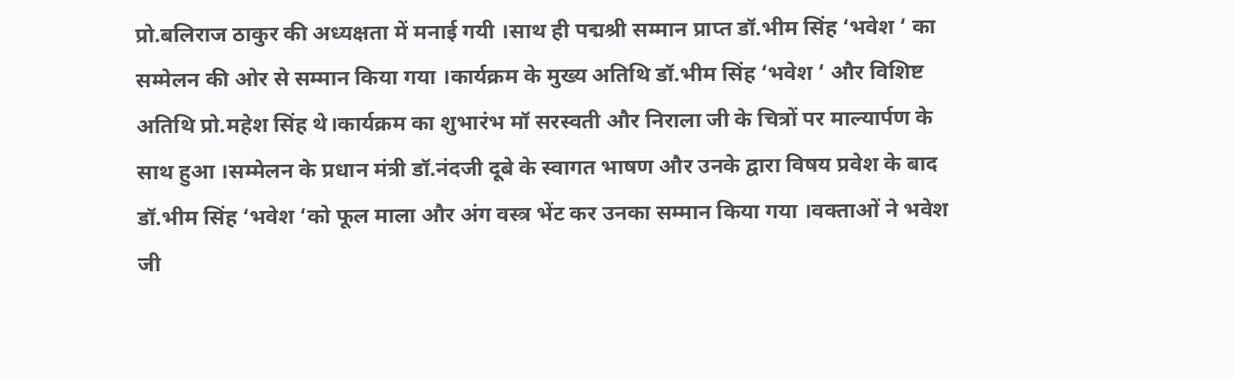प्रो.बलिराज ठाकुर की अध्यक्षता में मनाई गयी ।साथ ही पद्मश्री सम्मान प्राप्त डॉ.भीम सिंह ‘भवेश ‘ का सम्मेलन की ओर से सम्मान किया गया ।कार्यक्रम के मुख्य अतिथि डॉ.भीम सिंह ‘भवेश ‘ और विशिष्ट अतिथि प्रो.महेश सिंह थे।कार्यक्रम का शुभारंभ मॉ सरस्वती और निराला जी के चित्रों पर माल्यार्पण के साथ हुआ ।सम्मेलन के प्रधान मंत्री डॉ.नंदजी दूबे के स्वागत भाषण और उनके द्वारा विषय प्रवेश के बाद डॉ.भीम सिंह ‘भवेश ‘को फूल माला और अंग वस्त्र भेंट कर उनका सम्मान किया गया ।वक्ताओं ने भवेश जी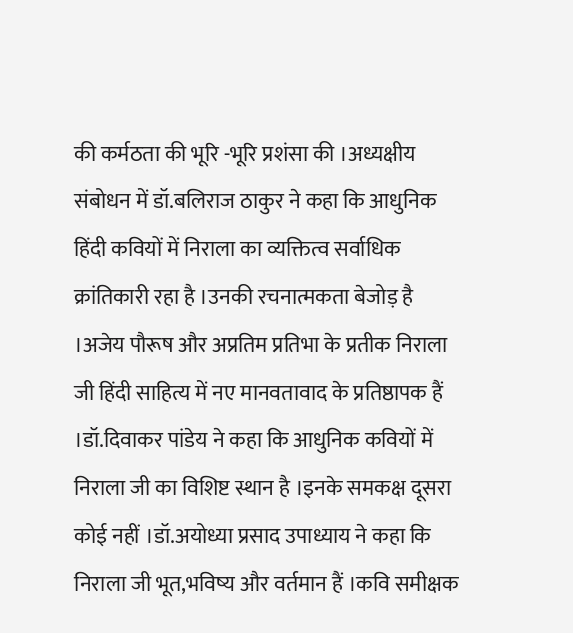की कर्मठता की भूरि -भूरि प्रशंसा की ।अध्यक्षीय संबोधन में डॉ.बलिराज ठाकुर ने कहा कि आधुनिक हिंदी कवियों में निराला का व्यक्तित्व सर्वाधिक क्रांतिकारी रहा है ।उनकी रचनात्मकता बेजोड़ है ।अजेय पौरूष और अप्रतिम प्रतिभा के प्रतीक निराला जी हिंदी साहित्य में नए मानवतावाद के प्रतिष्ठापक हैं ।डॉ.दिवाकर पांडेय ने कहा कि आधुनिक कवियों में निराला जी का विशिष्ट स्थान है ।इनके समकक्ष दूसरा कोई नहीं ।डॉ.अयोध्या प्रसाद उपाध्याय ने कहा कि निराला जी भूत,भविष्य और वर्तमान हैं ।कवि समीक्षक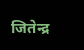जितेन्द्र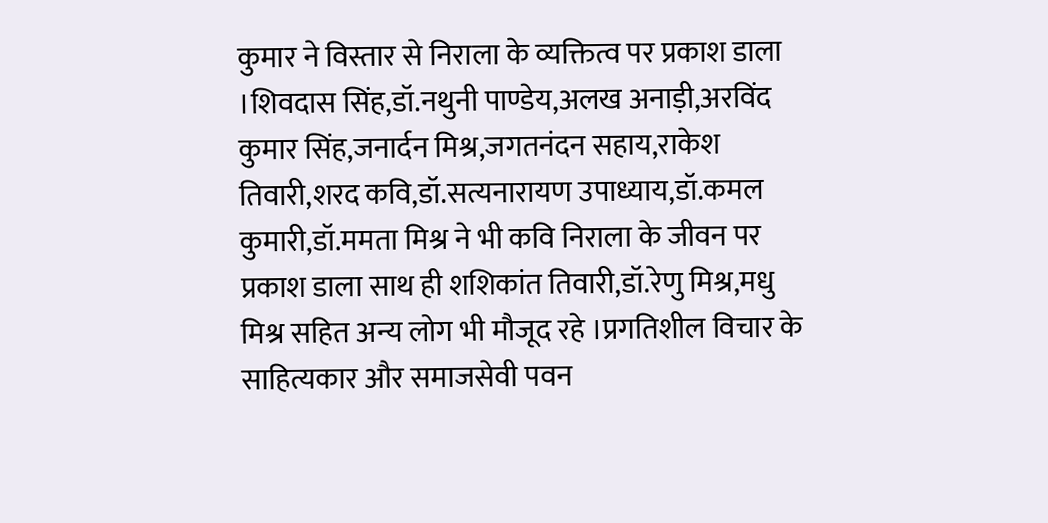कुमार ने विस्तार से निराला के व्यक्तित्व पर प्रकाश डाला ।शिवदास सिंह,डॉ.नथुनी पाण्डेय,अलख अनाड़ी,अरविंद कुमार सिंह,जनार्दन मिश्र,जगतनंदन सहाय,राकेश तिवारी,शरद कवि,डॉ.सत्यनारायण उपाध्याय,डॉ.कमल कुमारी,डॉ.ममता मिश्र ने भी कवि निराला के जीवन पर प्रकाश डाला साथ ही शशिकांत तिवारी,डॉ.रेणु मिश्र,मधु मिश्र सहित अन्य लोग भी मौजूद रहे ।प्रगतिशील विचार के साहित्यकार और समाजसेवी पवन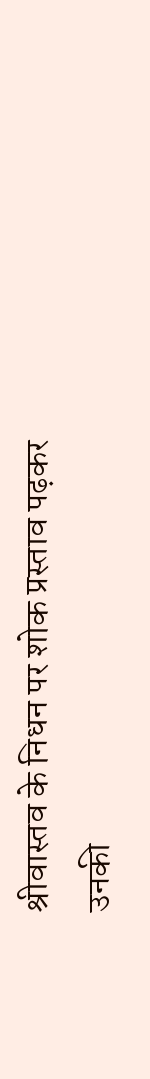श्रीवास्तव के निधन पर शोक प्रस्ताव पढ़कर उनकी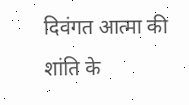दिवंगत आत्मा की शांति के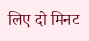लिए दो मिनट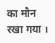का मौन रखा गया ।